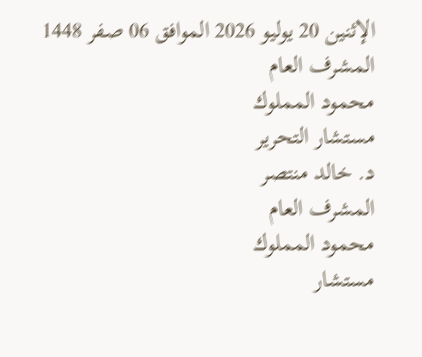الإثنين 20 يوليو 2026 الموافق 06 صفر 1448
المشرف العام
محمود المملوك
مستشار التحرير
د. خالد منتصر
المشرف العام
محمود المملوك
مستشار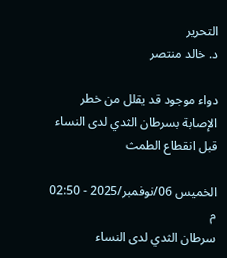التحرير
د. خالد منتصر

دواء موجود قد يقلل من خطر الإصابة بسرطان الثدي لدى النساء قبل انقطاع الطمث

الخميس 06/نوفمبر/2025 - 02:50 م
سرطان الثدي لدى النساء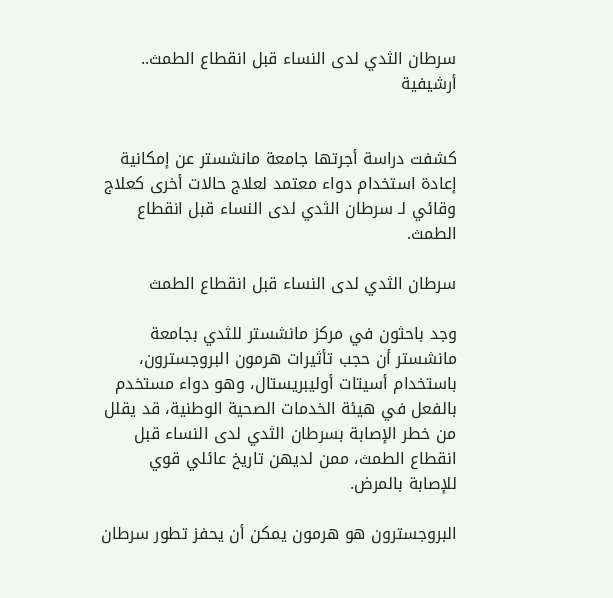سرطان الثدي لدى النساء قبل انقطاع الطمث.. أرشيفية


كشفت دراسة أجرتها جامعة مانشستر عن إمكانية إعادة استخدام دواء معتمد لعلاج حالات أخرى كعلاج وقائي لـ سرطان الثدي لدى النساء قبل انقطاع الطمث.

سرطان الثدي لدى النساء قبل انقطاع الطمث

وجد باحثون في مركز مانشستر للثدي بجامعة مانشستر أن حجب تأثيرات هرمون البروجسترون، باستخدام أسيتات أوليبريستال، وهو دواء مستخدم بالفعل في هيئة الخدمات الصحية الوطنية، قد يقلل من خطر الإصابة بسرطان الثدي لدى النساء قبل انقطاع الطمث، ممن لديهن تاريخ عائلي قوي للإصابة بالمرض.

البروجسترون هو هرمون يمكن أن يحفز تطور سرطان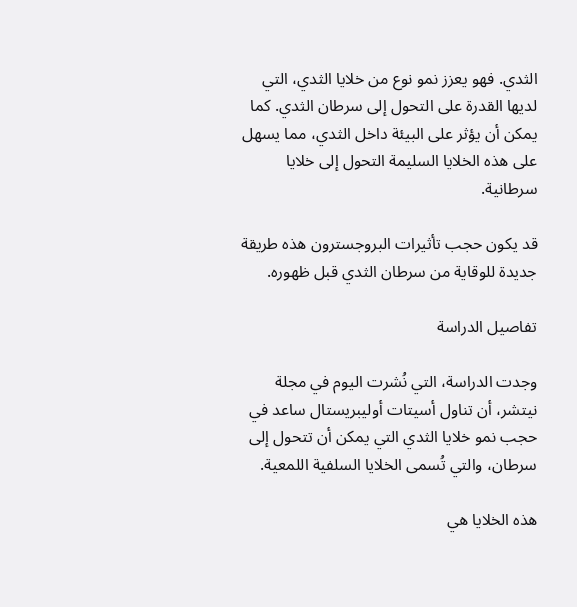الثدي. فهو يعزز نمو نوع من خلايا الثدي، التي لديها القدرة على التحول إلى سرطان الثدي. كما يمكن أن يؤثر على البيئة داخل الثدي، مما يسهل على هذه الخلايا السليمة التحول إلى خلايا سرطانية.

قد يكون حجب تأثيرات البروجسترون هذه طريقة جديدة للوقاية من سرطان الثدي قبل ظهوره.

تفاصيل الدراسة

وجدت الدراسة، التي نُشرت اليوم في مجلة نيتشر، أن تناول أسيتات أوليبريستال ساعد في حجب نمو خلايا الثدي التي يمكن أن تتحول إلى سرطان، والتي تُسمى الخلايا السلفية اللمعية.

هذه الخلايا هي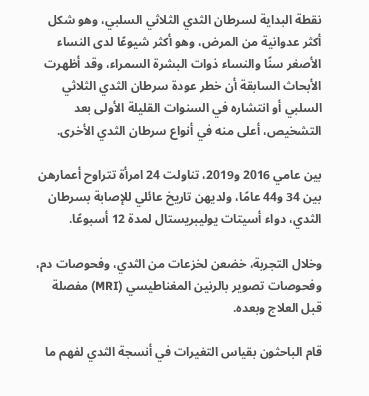نقطة البداية لسرطان الثدي الثلاثي السلبي، وهو شكل أكثر عدوانية من المرض، وهو أكثر شيوعًا لدى النساء الأصغر سنًا والنساء ذوات البشرة السمراء، وقد أظهرت الأبحاث السابقة أن خطر عودة سرطان الثدي الثلاثي السلبي أو انتشاره في السنوات القليلة الأولى بعد التشخيص، أعلى منه في أنواع سرطان الثدي الأخرى.

بين عامي 2016 و2019، تناولت 24 امرأة تتراوح أعمارهن بين 34 و44 عامًا، ولديهن تاريخ عائلي للإصابة بسرطان الثدي، دواء أسيتات يوليبريستال لمدة 12 أسبوعًا.

وخلال التجربة، خضعن لخزعات من الثدي، وفحوصات دم، وفحوصات تصوير بالرنين المغناطيسي (MRI) مفصلة قبل العلاج وبعده.

قام الباحثون بقياس التغيرات في أنسجة الثدي لفهم ما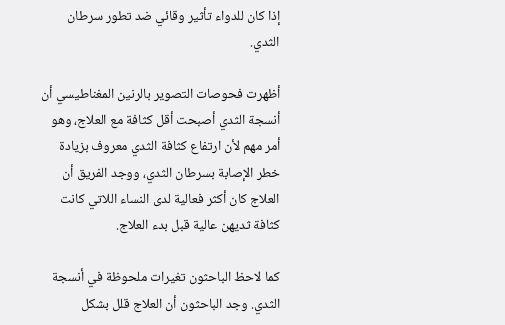إذا كان للدواء تأثير وقائي ضد تطور سرطان الثدي.

أظهرت فحوصات التصوير بالرنين المغناطيسي أن أنسجة الثدي أصبحت أقل كثافة مع العلاج، وهو أمر مهم لأن ارتفاع كثافة الثدي معروف بزيادة خطر الإصابة بسرطان الثدي، ووجد الفريق أن العلاج كان أكثر فعالية لدى النساء اللاتي كانت كثافة ثديهن عالية قبل بدء العلاج.

كما لاحظ الباحثون تغيرات ملحوظة في أنسجة الثدي. وجد الباحثون أن العلاج قلل بشكل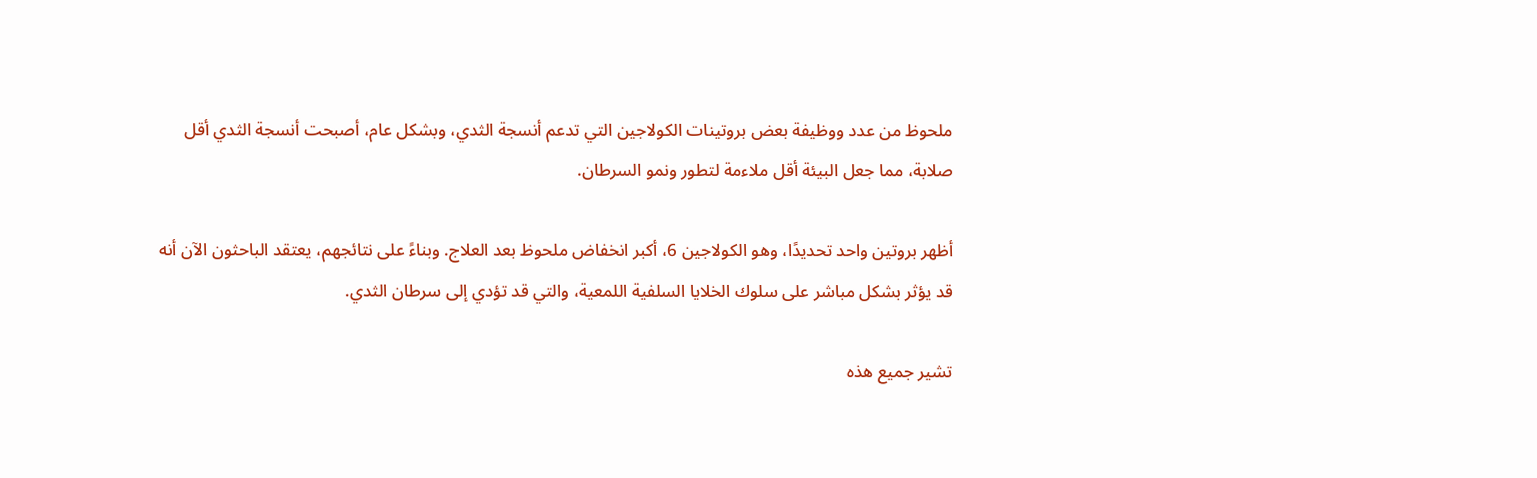ملحوظ من عدد ووظيفة بعض بروتينات الكولاجين التي تدعم أنسجة الثدي، وبشكل عام، أصبحت أنسجة الثدي أقل صلابة، مما جعل البيئة أقل ملاءمة لتطور ونمو السرطان.

أظهر بروتين واحد تحديدًا، وهو الكولاجين 6، أكبر انخفاض ملحوظ بعد العلاج. وبناءً على نتائجهم، يعتقد الباحثون الآن أنه قد يؤثر بشكل مباشر على سلوك الخلايا السلفية اللمعية، والتي قد تؤدي إلى سرطان الثدي.

تشير جميع هذه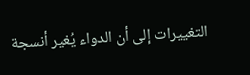التغييرات إلى أن الدواء يُغير أنسجة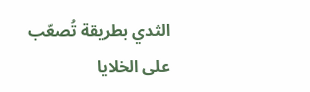الثدي بطريقة تُصعّب على الخلايا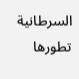السرطانية تطورها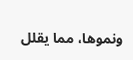ونموها، مما يقلل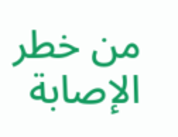من خطر الإصابة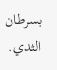بسرطان الثدي.